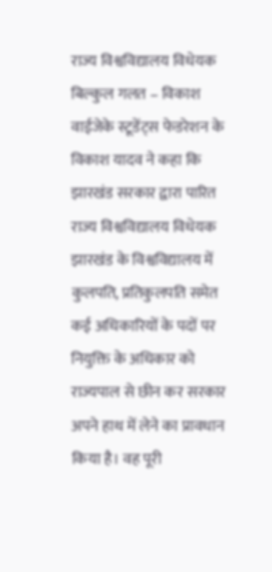राज्य विश्वविद्यालय विधेयक बिल्कुल गलत – विकाश
वाईजेके स्टूडेंट्स फेडरेशन के विकाश यादव ने कहा कि झारखंड सरकार द्वारा पारित राज्य विश्वविद्यालय विधेयक झारखंड के विश्वविद्यालय में कुलपति, प्रतिकुलपति समेत कई अधिकारियों के पदों पर नियुक्ति के अधिकार को राज्यपाल से छीन कर सरकार अपने हाथ में लेने का प्रावधान किया है। वह पूरी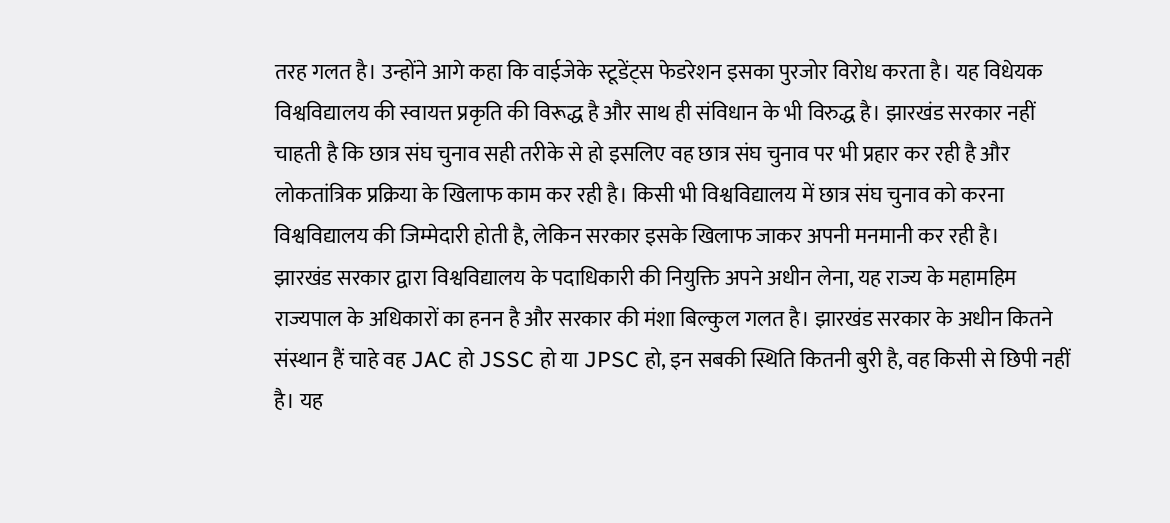तरह गलत है। उन्होंने आगे कहा कि वाईजेके स्टूडेंट्स फेडरेशन इसका पुरजोर विरोध करता है। यह विधेयक विश्वविद्यालय की स्वायत्त प्रकृति की विरूद्ध है और साथ ही संविधान के भी विरुद्ध है। झारखंड सरकार नहीं चाहती है कि छात्र संघ चुनाव सही तरीके से हो इसलिए वह छात्र संघ चुनाव पर भी प्रहार कर रही है और लोकतांत्रिक प्रक्रिया के खिलाफ काम कर रही है। किसी भी विश्वविद्यालय में छात्र संघ चुनाव को करना विश्वविद्यालय की जिम्मेदारी होती है, लेकिन सरकार इसके खिलाफ जाकर अपनी मनमानी कर रही है।
झारखंड सरकार द्वारा विश्वविद्यालय के पदाधिकारी की नियुक्ति अपने अधीन लेना, यह राज्य के महामहिम राज्यपाल के अधिकारों का हनन है और सरकार की मंशा बिल्कुल गलत है। झारखंड सरकार के अधीन कितने संस्थान हैं चाहे वह JAC हो JSSC हो या JPSC हो, इन सबकी स्थिति कितनी बुरी है, वह किसी से छिपी नहीं है। यह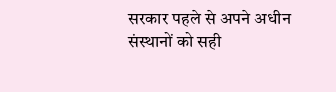सरकार पहले से अपने अधीन संस्थानों को सही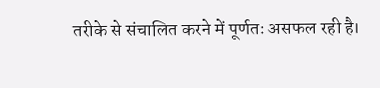तरीके से संचालित करने में पूर्णतः असफल रही है।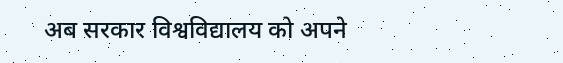अब सरकार विश्वविद्यालय को अपने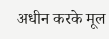अधीन करके मूल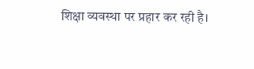शिक्षा व्यवस्था पर प्रहार कर रही है।